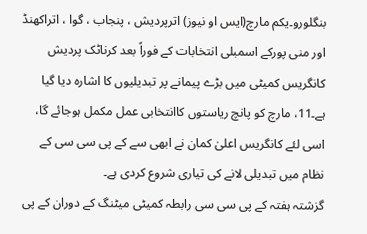بنگلورو۔یکم مارچ(ایس او نیوز) اترپردیش ، پنجاب ، گوا ، اتراکھنڈ اور منی پورکے اسمبلی انتخابات کے فوراً بعد کرناٹک پردیش کانگریس کمیٹی میں بڑے پیمانے پر تبدیلیوں کا اشارہ دیا گیا ہے۔11، مارچ کو پانچ ریاستوں کاانتخابی عمل مکمل ہوجائے گا، اسی لئے کانگریس اعلیٰ کمان نے ابھی سے کے پی سی سی کے نظام میں تبدیلی لانے کی تیاری شروع کردی ہے۔
گزشتہ ہفتہ کے پی سی سی رابطہ کمیٹی میٹنگ کے دوران کے پی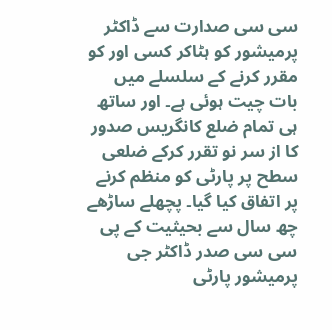سی سی صدارت سے ڈاکٹر پرمیشور کو ہٹاکر کسی اور کو مقرر کرنے کے سلسلے میں بات چیت ہوئی ہے۔ اور ساتھ ہی تمام ضلع کانگریس صدور کا از سر نو تقرر کرکے ضلعی سطح پر پارٹی کو منظم کرنے پر اتفاق کیا گیا۔ پچھلے ساڑھے چھ سال سے بحیثیت کے پی سی سی صدر ڈاکٹر جی پرمیشور پارٹی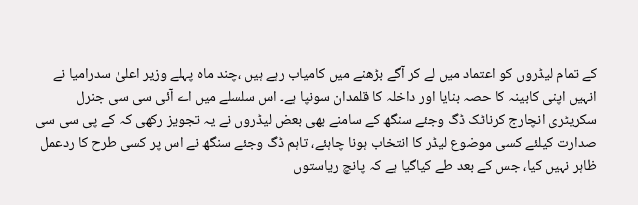کے تمام لیڈروں کو اعتماد میں لے کر آگے بڑھنے میں کامیاب رہے ہیں ،چند ماہ پہلے وزیر اعلیٰ سدرامیا نے انہیں اپنی کابینہ کا حصہ بنایا اور داخلہ کا قلمدان سونپا ہے۔ اس سلسلے میں اے آئی سی سی جنرل سکریٹری انچارج کرناٹک ڈگ وجئے سنگھ کے سامنے بھی بعض لیڈروں نے یہ تجویز رکھی کہ کے پی سی سی صدارت کیلئے کسی موضوع لیڈر کا انتخاب ہونا چاہئے، تاہم ڈگ وجئے سنگھ نے اس پر کسی طرح کا ردعمل ظاہر نہیں کیا، جس کے بعد طے کیاگیا ہے کہ پانچ ریاستوں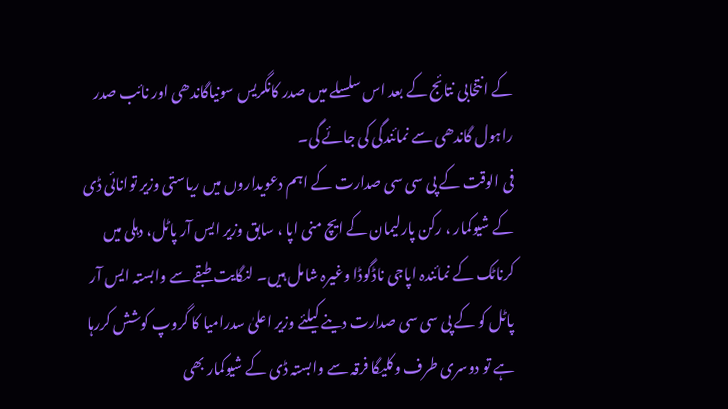کے انتخابی نتائج کے بعد اس سلسلے میں صدر کانگریس سونیاگاندھی اور نائب صدر راہول گاندھی سے نمائندگی کی جائے گی۔
فی الوقت کے پی سی سی صدارت کے اہم دعویداروں میں ریاستی وزیر توانائی ڈی کے شیوکمار ، رکن پارلیمان کے ایچ منی اپا ، سابق وزیر ایس آر پاٹل، دہلی میں کرناٹک کے نمائندہ اپاجی ناڈگوڈا وغیرہ شامل ہیں۔ لنگایت طبقے سے وابستہ ایس آر پاٹل کو کے پی سی سی صدارت دینے کیلئے وزیر اعلیٰ سدرامیا کا گروپ کوشش کررہا ہے تو دوسری طرف وکلیگا فرقہ سے وابستہ ڈی کے شیوکمار بھی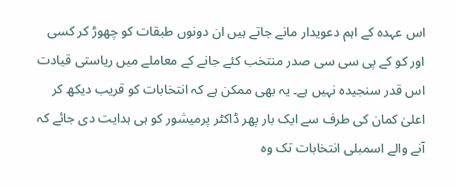اس عہدہ کے اہم دعویدار مانے جاتے ہیں ان دونوں طبقات کو چھوڑ کر کسی اور کو کے پی سی سی صدر منتخب کئے جانے کے معاملے میں ریاستی قیادت اس قدر سنجیدہ نہیں ہے۔ یہ بھی ممکن ہے کہ انتخابات کو قریب دیکھ کر اعلیٰ کمان کی طرف سے ایک بار پھر ڈاکٹر پرمیشور کو ہی ہدایت دی جائے کہ آنے والے اسمبلی انتخابات تک وہ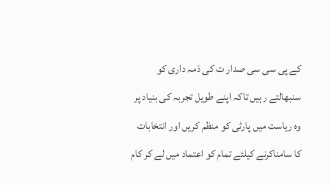کے پی سی سی صدار ت کی ذمہ داری کو سنبھالتے رہیں تاکہ اپنے طویل تجربہ کی بنیاد پر وہ ریاست میں پارٹی کو منظم کریں اور انتخابات کا سامناکرنے کیلئے تمام کو اعتماد میں لے کر کام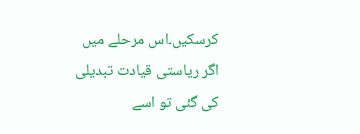کرسکیں۔اس مرحلے میں اگر ریاستی قیادت تبدیلی کی گئی تو اسے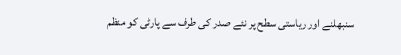سنبھلنے اور ریاستی سطح پر نئے صدر کی طرف سے پارٹی کو منظم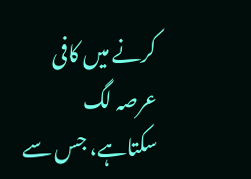کرنے میں کافی عرصہ لگ سکتاہے، جس سے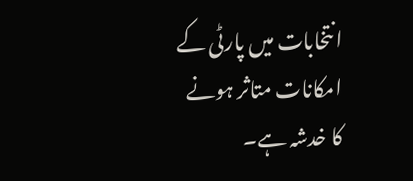انتخابات میں پارٹی کے امکانات متاثر ہونے کا خدشہ ہے۔